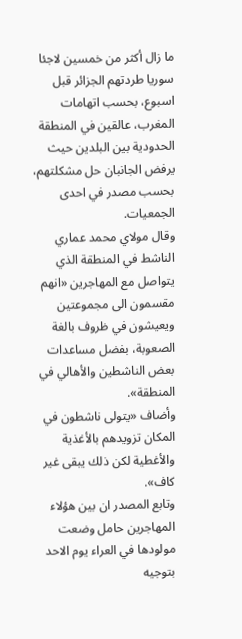ما زال أكثر من خمسين لاجئا سوريا طردتهم الجزائر قبل اسبوع، بحسب اتهامات المغرب، عالقين في المنطقة الحدودية بين البلدين حيث يرفض الجانبان حل مشكلتهم، بحسب مصدر في احدى الجمعيات.
وقال مولاي محمد عماري الناشط في المنطقة الذي يتواصل مع المهاجرين «انهم مقسمون الى مجموعتين ويعيشون في ظروف بالغة الصعوبة، بفضل مساعدات بعض الناشطين والأهالي في المنطقة».
وأضاف «يتولى ناشطون في المكان تزويدهم بالأغذية والأغطية لكن ذلك يبقى غير كاف».
وتابع المصدر ان بين هؤلاء المهاجرين حامل وضعت مولودها في العراء يوم الاحد بتوجيه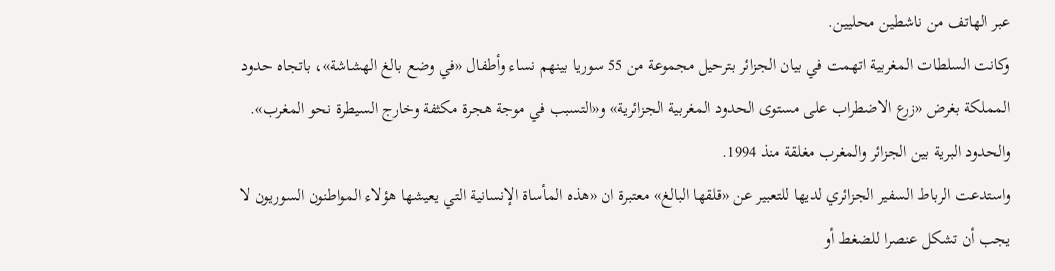عبر الهاتف من ناشطين محليين.
وكانت السلطات المغربية اتهمت في بيان الجزائر بترحيل مجموعة من 55 سوريا بينهم نساء وأطفال «في وضع بالغ الهشاشة»، باتجاه حدود المملكة بغرض «زرع الاضطراب على مستوى الحدود المغربية الجزائرية» و«التسبب في موجة هجرة مكثفة وخارج السيطرة نحو المغرب».
والحدود البرية بين الجزائر والمغرب مغلقة منذ 1994.
واستدعت الرباط السفير الجزائري لديها للتعبير عن «قلقها البالغ» معتبرة ان «هذه المأساة الإنسانية التي يعيشها هؤلاء المواطنون السوريون لا يجب أن تشكل عنصرا للضغط أو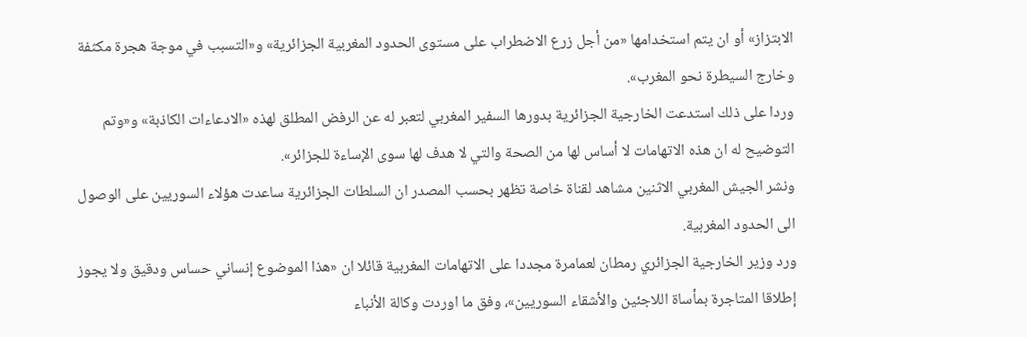الابتزاز» أو ان يتم استخدامها «من أجل زرع الاضطراب على مستوى الحدود المغربية الجزائرية» و«التسبب في موجة هجرة مكثفة وخارج السيطرة نحو المغرب».
وردا على ذلك استدعت الخارجية الجزائرية بدورها السفير المغربي لتعبر له عن الرفض المطلق لهذه «الادعاءات الكاذبة» و«وتم التوضيح له ان هذه الاتهامات لا أساس لها من الصحة والتي لا هدف لها سوى الإساءة للجزائر».
ونشر الجيش المغربي الاثنين مشاهد لقناة خاصة تظهر بحسب المصدر ان السلطات الجزائرية ساعدت هؤلاء السوريين على الوصول الى الحدود المغربية.
ورد وزير الخارجية الجزائري رمطان لعمامرة مجددا على الاتهامات المغربية قائلا ان «هذا الموضوع إنساني حساس ودقيق ولا يجوز إطلاقا المتاجرة بمأساة اللاجئين والأشقاء السوريين»، وفق ما اوردت وكالة الأنباء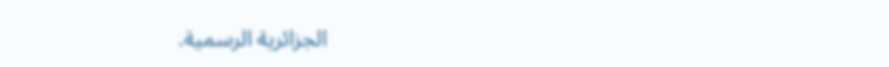الجزائرية الرسمية.